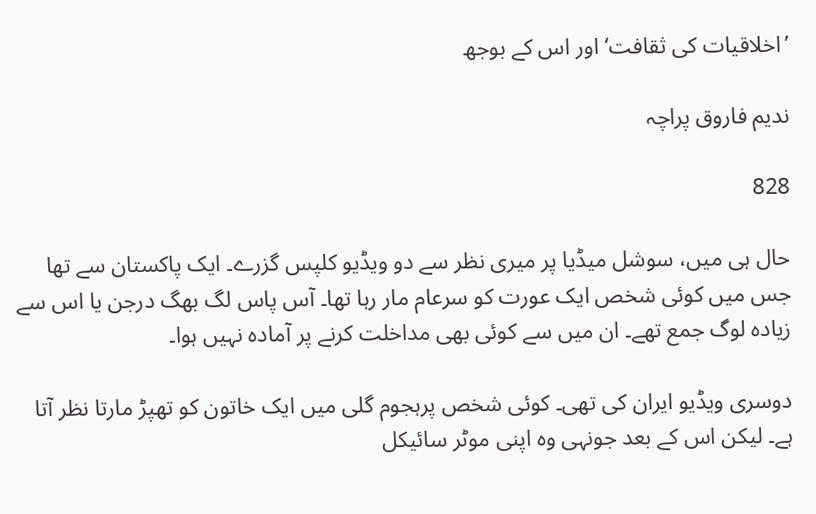’اخلاقیات کی ثقافت‘ اور اس کے بوجھ

ندیم فاروق پراچہ

828

حال ہی میں، سوشل میڈیا پر میری نظر سے دو ویڈیو کلپس گزرے۔ ایک پاکستان سے تھا جس میں کوئی شخص ایک عورت کو سرعام مار رہا تھا۔ آس پاس لگ بھگ درجن یا اس سے زیادہ لوگ جمع تھے۔ ان میں سے کوئی بھی مداخلت کرنے پر آمادہ نہیں ہوا۔

دوسری ویڈیو ایران کی تھی۔ کوئی شخص پرہجوم گلی میں ایک خاتون کو تھپڑ مارتا نظر آتا ہے۔ لیکن اس کے بعد جونہی وہ اپنی موٹر سائیکل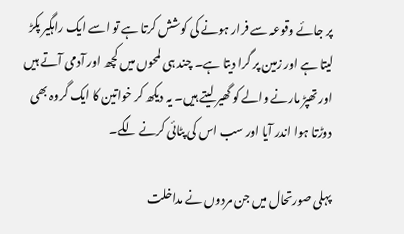پر جائے وقوعہ سے فرار ہونے کی کوشش کرتا ہے تو اسے ایک راہگیر پکڑ لیتا ہے اور زمین پر گرا دیتا ہے۔ چند ہی لمحوں میں کچھ اور آدمی آتے ہیں اور تھپڑ مارنے والے کو گھیر لیتے ہیں۔ یہ دیکھ کر خواتین کا ایک گروہ بھی دوڑتا ہوا اندر آیا اور سب اس کی پٹائی کرنے لگے۔

پہلی صورتحال میں جن مردوں نے مداخلت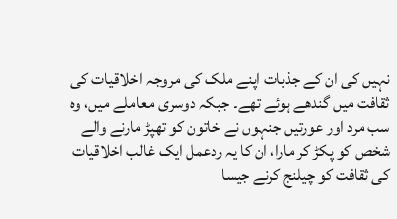نہیں کی ان کے جذبات اپنے ملک کی مروجہ اخلاقیات کی ثقافت میں گندھے ہوئے تھے۔ جبکہ دوسری معاملے میں، وہ سب مرد اور عورتیں جنہوں نے خاتون کو تھپڑ مارنے والے شخص کو پکڑ کر مارا، ان کا یہ ردعمل ایک غالب اخلاقیات کی ثقافت کو چیلنج کرنے جیسا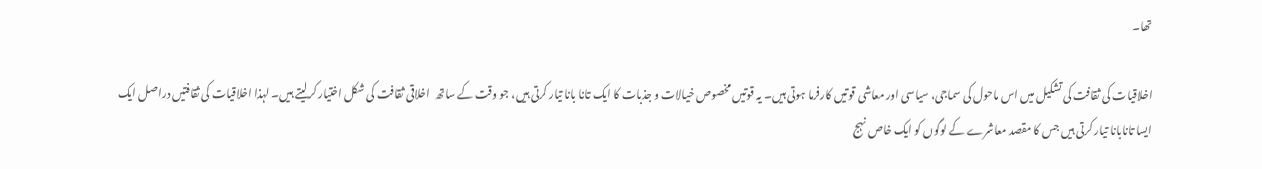تھا۔

اخلاقیات کی ثقافت کی تشکیل میں اس ماحول کی سماجی، سیاسی اور معاشی قوتیں کارفرما ہوتی ہیں۔ یہ قوتیں مخصوص خیالات و جذبات کا ایک تانا بانا تیار کرتی ہیں، جو وقت کے ساتھ  اخلاقی ثقافت کی شکل اختیار کرلیتے ہیں۔ لہذا اخلاقیات کی ثقافتیں دراصل ایک ایسا تانابانا تیار کرتی ہیں جس کا مقصد معاشرے کے لوگوں کو ایک خاص نہج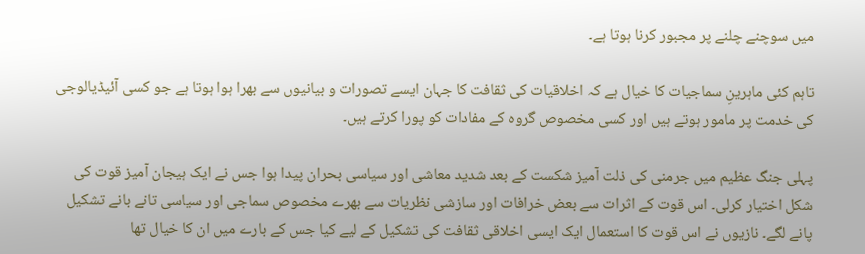میں سوچنے چلنے پر مجبور کرنا ہوتا ہے۔

تاہم کئی ماہرینِ سماجیات کا خیال ہے کہ اخلاقیات کی ثقافت کا جہان ایسے تصورات و بیانیوں سے بھرا ہوا ہوتا ہے جو کسی آئیڈیالوجی کی خدمت پر مامور ہوتے ہیں اور کسی مخصوص گروہ کے مفادات کو پورا کرتے ہیں۔

پہلی جنگ عظیم میں جرمنی کی ذلت آمیز شکست کے بعد شدید معاشی اور سیاسی بحران پیدا ہوا جس نے ایک ہیجان آمیز قوت کی شکل اختیار کرلی۔ اس قوت کے اثرات سے بعض خرافات اور سازشی نظریات سے بھرے مخصوص سماجی اور سیاسی تانے بانے تشکیل پانے لگے۔ نازیوں نے اس قوت کا استعمال ایک ایسی اخلاقی ثقافت کی تشکیل کے لیے کیا جس کے بارے میں ان کا خیال تھا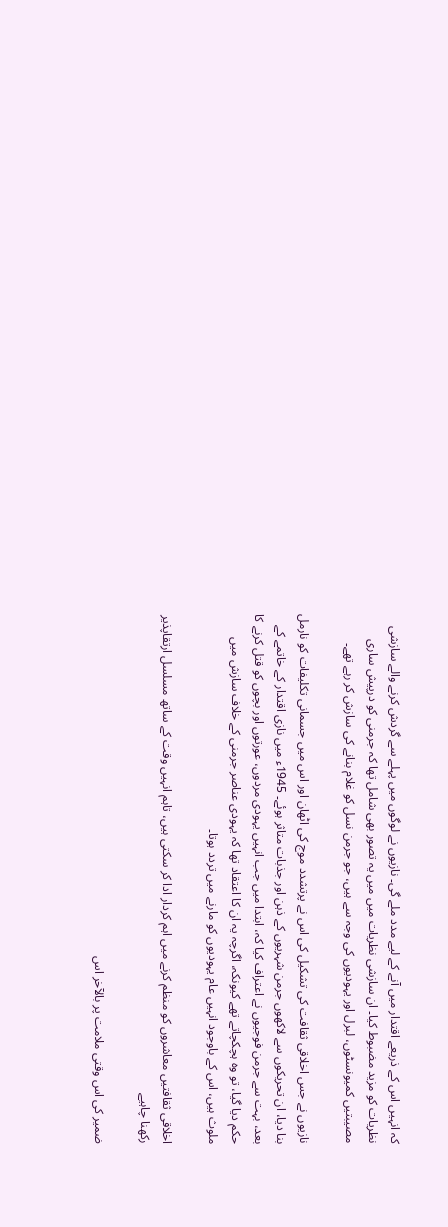کہ انہیں اس کے ذریعے اقتدار میں آنے کے لیے مدد ملے گی۔ نازیوں نے لوگوں میں پہلے سے گردش کرنے والے سازشی نظریات کو مزید مضبوط کیا۔ ان سازشی نظریات میں میں یہ تصور بھی شامل تھا کہ جرمنی کو درپیش ساری مصیبتیں کمیونسٹوں، لبرل اور یہودیوں کی وجہ سے ہیں، جو جرمن نسل کو غلام بنانے کی سازش کر رہے تھے۔

نازیوں نے جس اخلاقی ثقافت کی تشکیل کی اس نے پرتشدد موج کی اٹھان اور اس میں جسمانی تکلیفات کو نارمل بنا دیا، ان تحریکوں سے لاکھوں جرمن شہریوں کے ذہن اور جذبات متاثر ہوئے۔ 1945ء میں نازی اقتدار کے خاتمے کے بعد، بہت سے جرمن فوجیوں نے اعتراف کیا کہ، ابتدا میں جب انہیں یہودی مردوں، عورتوں اور بچوں کو قتل کرنے کا حکم دیا گیا، تو وہ ہچکچاتے تھے کیونکہ، اگرچہ یہ ان کا اعتقاد تھا کہ یہودی عناصر جرمنی کے خلاف سازش میں ملوث ہیں، اس کے باوجود انہیں عام یہودیوں کو مارنے میں تردد ہوتا۔

اخلاقی ثقافتیں معاشروں کو منظم کرنے میں اہم کردار ادا کر سکتی ہیں، تاہم انہیں وقت کے ساتھ مسلسل ارتقاپذیر رکھنا چاہیے

ضمیر کی اس وقتی ملامت پر بالآخر اس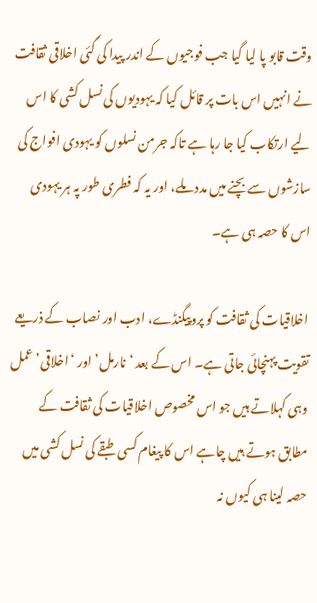وقت قابو پا لیا گیا جب فوجیوں کے اندر پیدا کی گئی اخلاقی ثقافت نے انہیں اس بات پر قائل کیا کہ یہودیوں کی نسل کشی کا اس لیے ارتکاب کیا جا رہا ہے تاکہ جرمن نسلوں کو یہودی افواج کی سازشوں سے بچنے میں مدد ملے، اور یہ کہ فطری طور پہ ہر یہودی اس کا حصہ ہی ہے۔

اخلاقیات کی ثقافت کو پروپیگنڈے، ادب اور نصاب کے ذریعے تقویت پہنچائی جاتی ہے۔ اس کے بعد ‘نارمل’ اور ‘اخلاقی’ عمل وہی کہلاتے ہیں جو اس مخصوص اخلاقیات کی ثقافت کے مطابق ہوتے ہیں چاہے اس کا پیغام کسی  طبقے کی نسل کشی میں حصہ لینا ہی کیوں نہ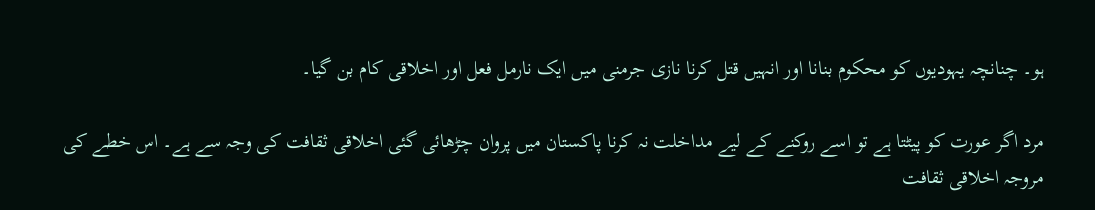ہو۔ چنانچہ یہودیوں کو محکوم بنانا اور انہیں قتل کرنا نازی جرمنی میں ایک نارمل فعل اور اخلاقی کام بن گیا۔

مرد اگر عورت کو پیٹتا ہے تو اسے روکنے کے لیے مداخلت نہ کرنا پاکستان میں پروان چڑھائی گئی اخلاقی ثقافت کی وجہ سے ہے۔ اس خطے کی مروجہ اخلاقی ثقافت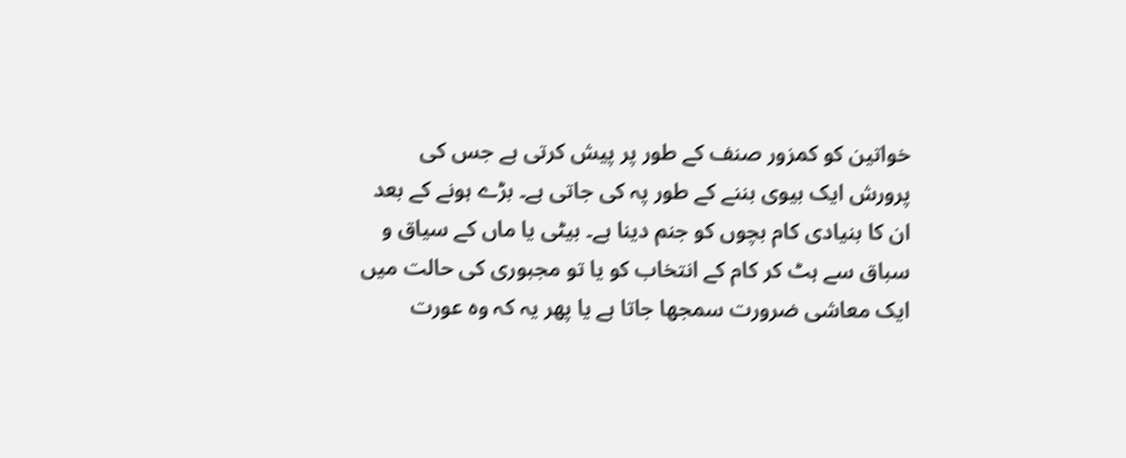خواتین کو کمزور صنف کے طور پر پیش کرتی ہے جس کی پرورش ایک بیوی بننے کے طور پہ کی جاتی ہے۔ بڑے ہونے کے بعد ان کا بنیادی کام بچوں کو جنم دینا ہے۔ بیٹی یا ماں کے سیاق و سباق سے ہٹ کر کام کے انتخاب کو یا تو مجبوری کی حالت میں ایک معاشی ضرورت سمجھا جاتا ہے یا پھر یہ کہ وہ عورت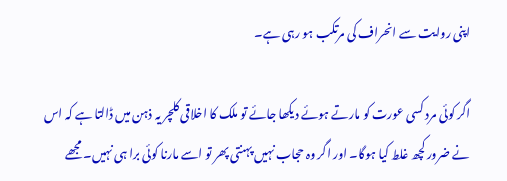اپنی روایت سے انحراف کی مرتکب ہو رہی ہے۔

اگر کوئی مرد کسی عورت کو مارتے ہوئے دیکھا جائے تو ملک کا اخلاقی کلچر یہ ذہن میں ڈالتا ہے کہ اس نے ضرور کچھ غلط کیا ہوگا۔ اور اگر وہ حجاب نہیں پہنتی پھر تو اسے مارنا کوئی برا ہی نہیں۔ مجھے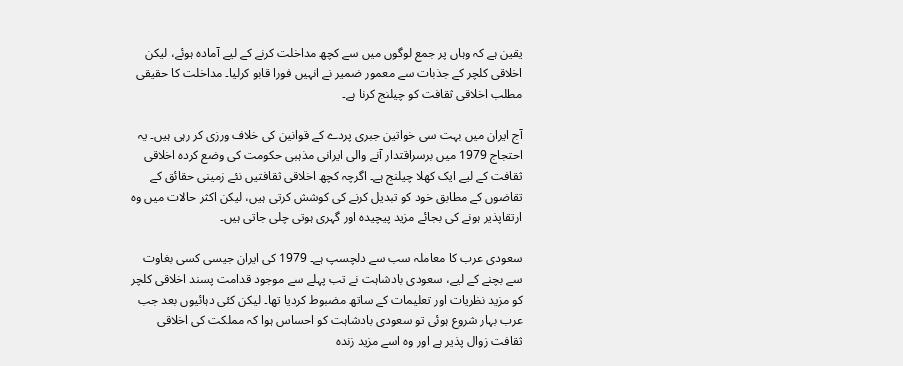یقین ہے کہ وہاں پر جمع لوگوں میں سے کچھ مداخلت کرنے کے لیے آمادہ ہوئے، لیکن اخلاقی کلچر کے جذبات سے معمور ضمیر نے انہیں فورا قابو کرلیا۔ مداخلت کا حقیقی مطلب اخلاقی ثقافت کو چیلنج کرنا ہے۔

آج ایران میں بہت سی خواتین جبری پردے کے قوانین کی خلاف ورزی کر رہی ہیں۔ یہ احتجاج 1979 میں برسراقتدار آنے والی ایرانی مذہبی حکومت کی وضع کردہ اخلاقی ثقافت کے لیے ایک کھلا چیلنج ہے۔ اگرچہ کچھ اخلاقی ثقافتیں نئے زمینی حقائق کے تقاضوں کے مطابق خود کو تبدیل کرنے کی کوشش کرتی ہیں، لیکن اکثر حالات میں وہ ارتقاپذیر ہونے کی بجائے مزید پیچیدہ اور گہری ہوتی چلی جاتی ہیں۔

سعودی عرب کا معاملہ سب سے دلچسپ ہے۔ 1979 کی ایران جیسی کسی بغاوت سے بچنے کے لیے، سعودی بادشاہت نے تب پہلے سے موجود قدامت پسند اخلاقی کلچر کو مزید نظریات اور تعلیمات کے ساتھ مضبوط کردیا تھا۔ لیکن کئی دہائیوں بعد جب عرب بہار شروع ہوئی تو سعودی بادشاہت کو احساس ہوا کہ مملکت کی اخلاقی ثقافت زوال پذیر ہے اور وہ اسے مزید زندہ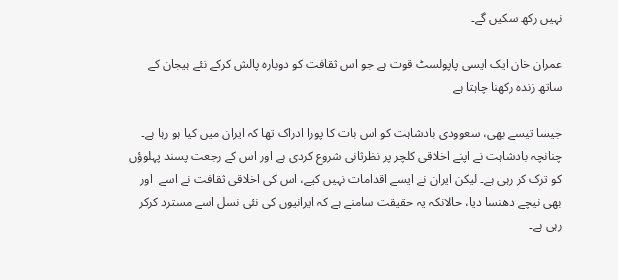نہیں رکھ سکیں گے۔

عمران خان ایک ایسی پاپولسٹ قوت ہے جو اس ثقافت کو دوبارہ پالش کرکے نئے ہیجان کے ساتھ زندہ رکھنا چاہتا ہے

جیسا تیسے بھی، سعوودی بادشاہت کو اس بات کا پورا ادراک تھا کہ ایران میں کیا ہو رہا ہے۔ چنانچہ بادشاہت نے اپنے اخلاقی کلچر پر نظرثانی شروع کردی ہے اور اس کے رجعت پسند پہلوؤں کو ترک کر رہی ہے۔ لیکن ایران نے ایسے اقدامات نہیں کیے، اس کی اخلاقی ثقافت نے اسے  اور بھی نیچے دھنسا دیا، حالانکہ یہ حقیقت سامنے ہے کہ ایرانیوں کی نئی نسل اسے مسترد کرکر رہی ہے۔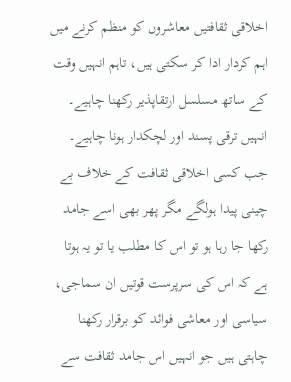اخلاقی ثقافتیں معاشروں کو منظم کرنے میں اہم کردار ادا کر سکتی ہیں، تاہم انہیں وقت کے ساتھ مسلسل ارتقاپذیر رکھنا چاہیے۔ انہیں ترقی پسند اور لچکدار ہونا چاہیے۔ جب کسی اخلاقی ثقافت کے خلاف بے چینی پیدا ہولگے مگر پھر بھی اسے جامد رکھا جا رہا ہو تو اس کا مطلب یا تو یہ ہوتا ہے کہ اس کی سرپرست قوتیں ان سماجی، سیاسی اور معاشی فوائد کو برقرار رکھنا چاہتی ہیں جو انہیں اس جامد ثقافت سے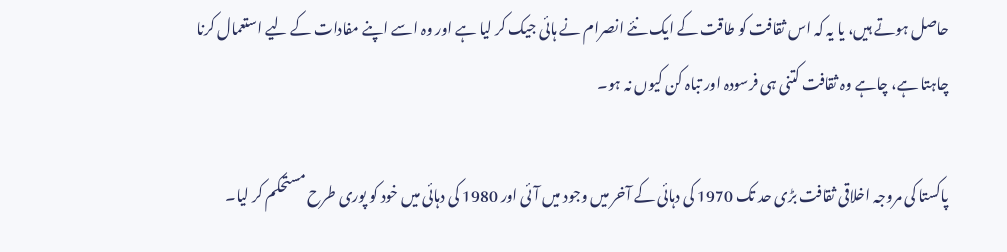حاصل ہوتے ہیں، یا یہ کہ اس ثقافت کو طاقت کے ایک نئے انصرام نے ہائی جیک کر لیا ہے اور وہ اسے اپنے مفادات کے لیے استعمال کرنا چاہتا ہے، چاہے وہ ثقافت کتنی ہی فرسودہ اور تباہ کن کیوں نہ ہو۔

پاکستا کی مروجہ اخلاقی ثقافت بڑی حد تک 1970 کی دہائی کے آخر میں وجود میں آئی اور 1980 کی دہائی میں خود کو پوری طرح مستحکم کر لیا۔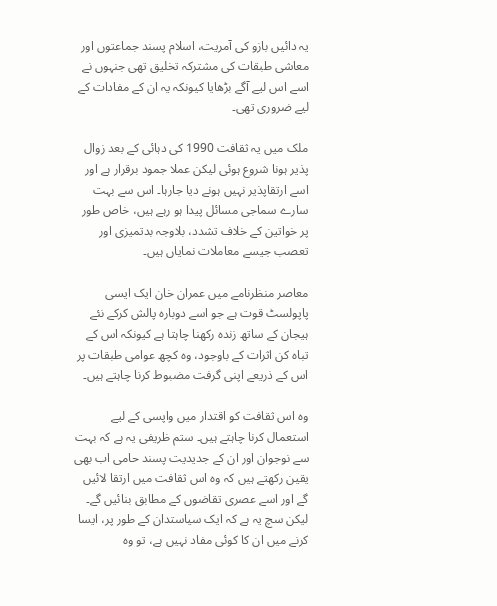یہ دائیں بازو کی آمریت، اسلام پسند جماعتوں اور معاشی طبقات کی مشترکہ تخلیق تھی جنہوں نے اسے اس لیے آگے بڑھایا کیونکہ یہ ان کے مفادات کے لیے ضروری تھی۔

ملک میں یہ ثقافت 1990 کی دہائی کے بعد زوال پذیر ہونا شروع ہوئی لیکن عملا جمود برقرار ہے اور اسے ارتقاپذیر نہیں ہونے دیا جارہا۔ اس سے بہت سارے سماجی مسائل پیدا ہو رہے ہیں، خاص طور پر خواتین کے خلاف تشدد، بلاوجہ بدتمیزی اور تعصب جیسے معاملات نمایاں ہیں۔

معاصر منظرنامے میں عمران خان ایک ایسی پاپولسٹ قوت ہے جو اسے دوبارہ پالش کرکے نئے ہیجان کے ساتھ زندہ رکھنا چاہتا ہے کیونکہ اس کے تباہ کن اثرات کے باوجود، وہ کچھ عوامی طبقات پر اس کے ذریعے اپنی گرفت مضبوط کرنا چاہتے ہیں۔

وہ اس ثقافت کو اقتدار میں واپسی کے لیے استعمال کرنا چاہتے ہیں۔ ستم ظریفی یہ ہے کہ بہت سے نوجوان اور ان کے جدیدیت پسند حامی اب بھی یقین رکھتے ہیں کہ وہ اس ثقافت میں ارتقا لائیں گے اور اسے عصری تقاضوں کے مطابق بنائیں گے۔ لیکن سچ یہ ہے کہ ایک سیاستدان کے طور پر، ایسا کرنے میں ان کا کوئی مفاد نہیں ہے، تو وہ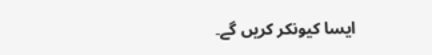ایسا کیونکر کریں گے۔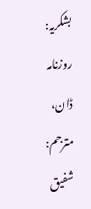بشکریہ: روزنامہ ڈان، مترجم: شفیق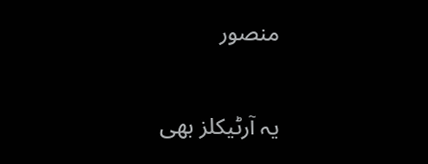منصور

یہ آرٹیکلز بھی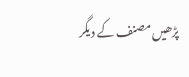پڑھیں مصنف کے دیگر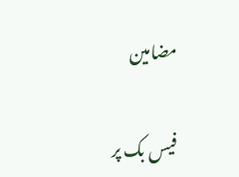مضامین

فیس بک پر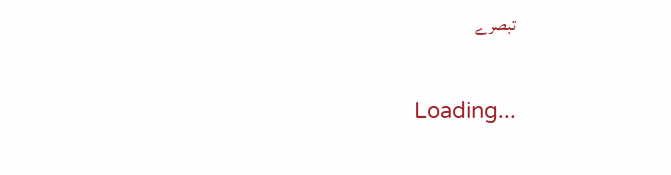تبصرے

Loading...